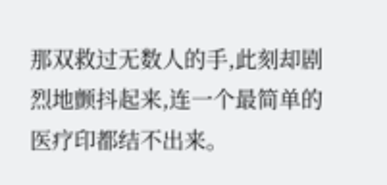那双救过无数人的手,此刻却剧烈地颤抖起来,连一个最简单的医疗印都结不出来。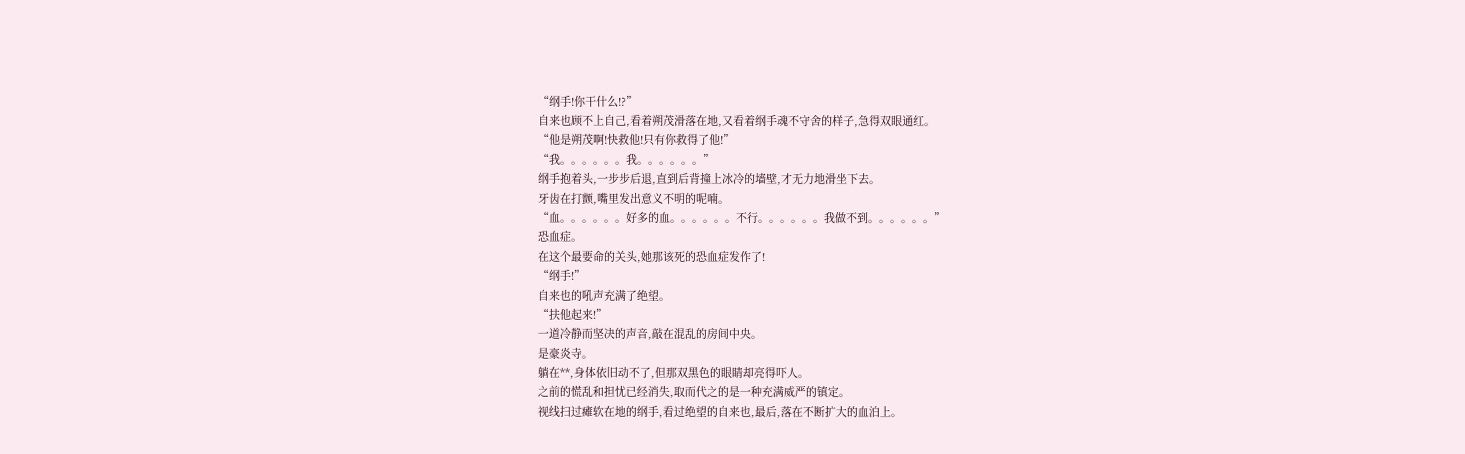“纲手!你干什么!?”
自来也顾不上自己,看着朔茂滑落在地,又看着纲手魂不守舍的样子,急得双眼通红。
“他是朔茂啊!快救他!只有你救得了他!”
“我。。。。。。我。。。。。。”
纲手抱着头,一步步后退,直到后背撞上冰冷的墙壁,才无力地滑坐下去。
牙齿在打颤,嘴里发出意义不明的呢喃。
“血。。。。。。好多的血。。。。。。不行。。。。。。我做不到。。。。。。”
恐血症。
在这个最要命的关头,她那该死的恐血症发作了!
“纲手!”
自来也的吼声充满了绝望。
“扶他起来!”
一道冷静而坚决的声音,敲在混乱的房间中央。
是豪炎寺。
躺在**,身体依旧动不了,但那双黑色的眼睛却亮得吓人。
之前的慌乱和担忧已经消失,取而代之的是一种充满威严的镇定。
视线扫过瘫软在地的纲手,看过绝望的自来也,最后,落在不断扩大的血泊上。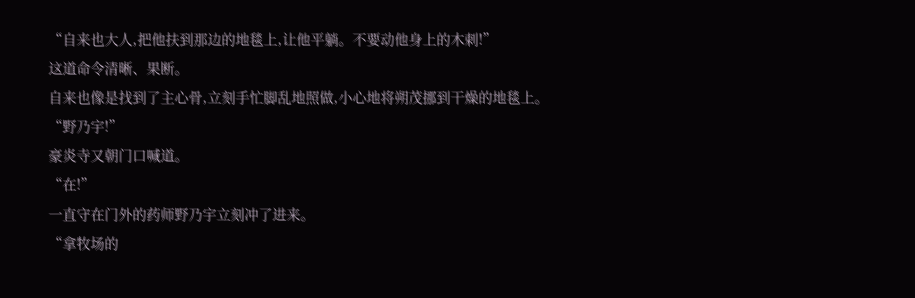“自来也大人,把他扶到那边的地毯上,让他平躺。不要动他身上的木刺!”
这道命令清晰、果断。
自来也像是找到了主心骨,立刻手忙脚乱地照做,小心地将朔茂挪到干燥的地毯上。
“野乃宇!”
豪炎寺又朝门口喊道。
“在!”
一直守在门外的药师野乃宇立刻冲了进来。
“拿牧场的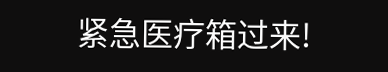紧急医疗箱过来!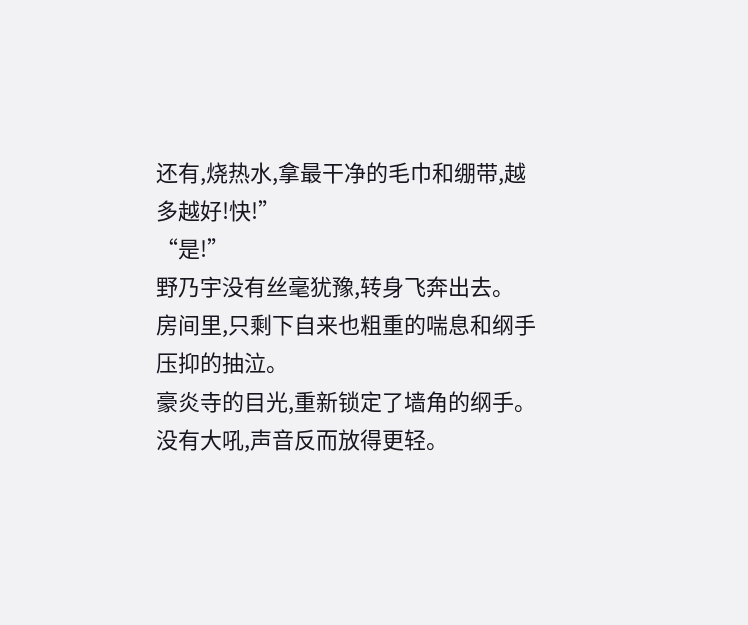还有,烧热水,拿最干净的毛巾和绷带,越多越好!快!”
“是!”
野乃宇没有丝毫犹豫,转身飞奔出去。
房间里,只剩下自来也粗重的喘息和纲手压抑的抽泣。
豪炎寺的目光,重新锁定了墙角的纲手。
没有大吼,声音反而放得更轻。